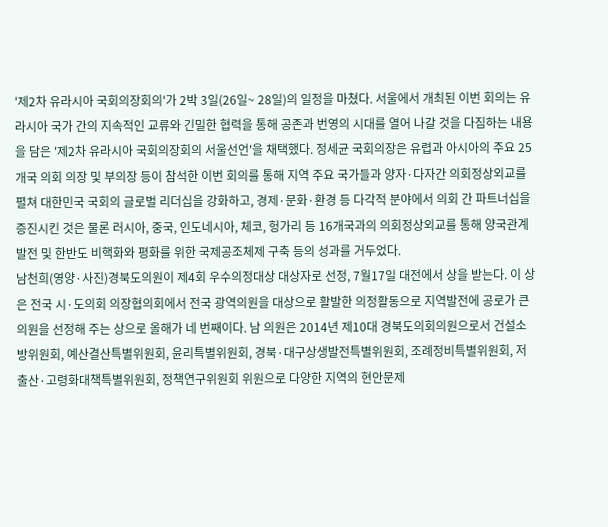'제2차 유라시아 국회의장회의'가 2박 3일(26일~ 28일)의 일정을 마쳤다. 서울에서 개최된 이번 회의는 유라시아 국가 간의 지속적인 교류와 긴밀한 협력을 통해 공존과 번영의 시대를 열어 나갈 것을 다짐하는 내용을 담은 '제2차 유라시아 국회의장회의 서울선언'을 채택했다. 정세균 국회의장은 유렵과 아시아의 주요 25개국 의회 의장 및 부의장 등이 참석한 이번 회의를 통해 지역 주요 국가들과 양자·다자간 의회정상외교를 펼쳐 대한민국 국회의 글로벌 리더십을 강화하고, 경제·문화·환경 등 다각적 분야에서 의회 간 파트너십을 증진시킨 것은 물론 러시아, 중국, 인도네시아, 체코, 헝가리 등 16개국과의 의회정상외교를 통해 양국관계 발전 및 한반도 비핵화와 평화를 위한 국제공조체제 구축 등의 성과를 거두었다.
남천희(영양·사진)경북도의원이 제4회 우수의정대상 대상자로 선정, 7월17일 대전에서 상을 받는다. 이 상은 전국 시·도의회 의장협의회에서 전국 광역의원을 대상으로 활발한 의정활동으로 지역발전에 공로가 큰 의원을 선정해 주는 상으로 올해가 네 번째이다. 남 의원은 2014년 제10대 경북도의회의원으로서 건설소방위원회, 예산결산특별위원회, 윤리특별위원회, 경북·대구상생발전특별위원회, 조례정비특별위원회, 저출산·고령화대책특별위원회, 정책연구위원회 위원으로 다양한 지역의 현안문제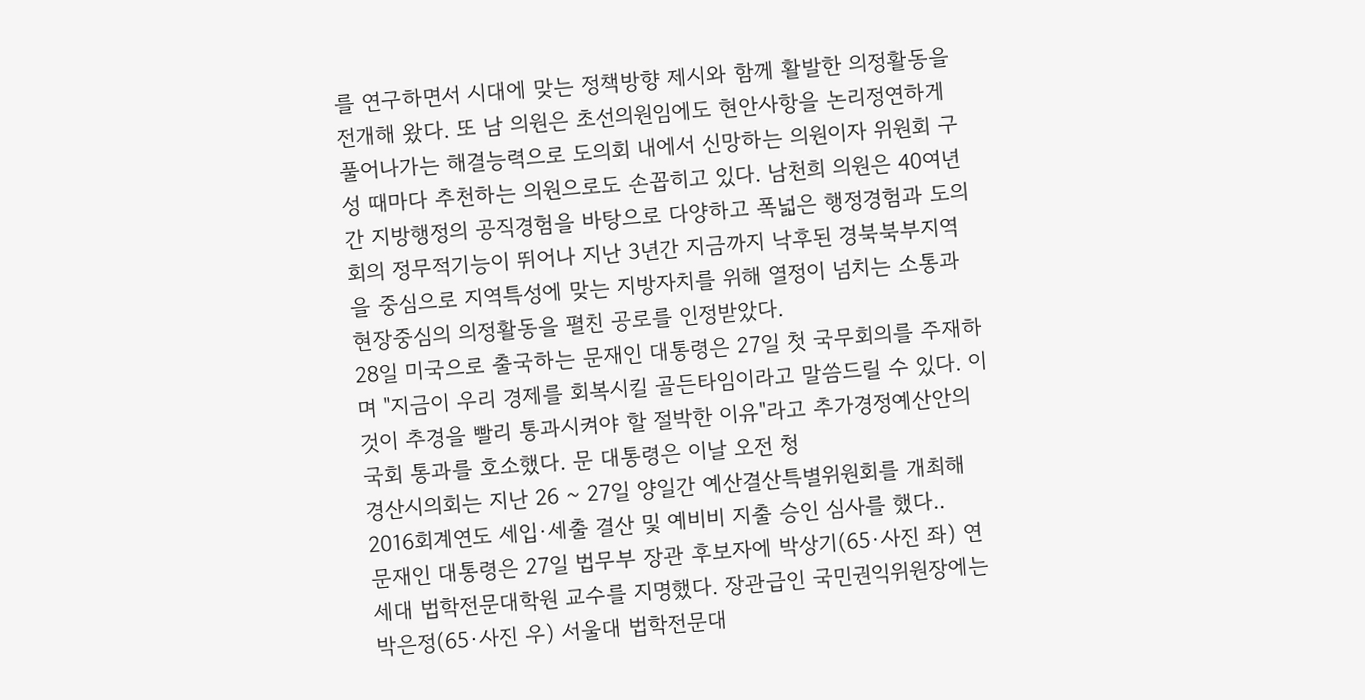를 연구하면서 시대에 맞는 정책방향 제시와 함께 활발한 의정활동을 전개해 왔다. 또 남 의원은 초선의원임에도 현안사항을 논리정연하게 풀어나가는 해결능력으로 도의회 내에서 신망하는 의원이자 위원회 구성 때마다 추천하는 의원으로도 손꼽히고 있다. 남천희 의원은 40여년간 지방행정의 공직경험을 바탕으로 다양하고 폭넓은 행정경험과 도의회의 정무적기능이 뛰어나 지난 3년간 지금까지 낙후된 경북북부지역을 중심으로 지역특성에 맞는 지방자치를 위해 열정이 넘치는 소통과 현장중심의 의정활동을 펼친 공로를 인정받았다.
28일 미국으로 출국하는 문재인 대통령은 27일 첫 국무회의를 주재하며 "지금이 우리 경제를 회복시킬 골든타임이라고 말씀드릴 수 있다. 이것이 추경을 빨리 통과시켜야 할 절박한 이유"라고 추가경정예산안의 국회 통과를 호소했다. 문 대통령은 이날 오전 청
경산시의회는 지난 26 ~ 27일 양일간 예산결산특별위원회를 개최해 2016회계연도 세입·세출 결산 및 예비비 지출 승인 심사를 했다..
문재인 대통령은 27일 법무부 장관 후보자에 박상기(65·사진 좌) 연세대 법학전문대학원 교수를 지명했다. 장관급인 국민권익위원장에는 박은정(65·사진 우) 서울대 법학전문대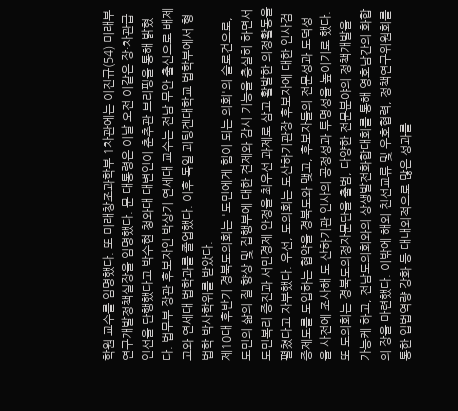학원 교수를 임명했다. 또 미래창조과학부 1차관에는 이진규(54) 미래부 연구개발정책실장을 임명했다. 문 대통령은 이날 오전 이같은 장·차관급 인선을 단행했다고 박수현 청와대 대변인이 춘추관 브리핑을 통해 밝혔다. 법무부 장관 후보자인 박상기 연세대 교수는 전남 무안 출신으로 배제고와 연세대 법학과를 졸업했다. 이후 독일 괴팅겐대학교 법학부에서 형법학 박사학위를 받았다.
제10대 후반기 경북도의회는 '도민에게 힘이 되는 의회'의 슬로건으로, 도민의 삶의 질 향상 및 집행부에 대한 견제와 감시 기능을 충실히 하면서 도민복리 증진과 서민경제 안정을 최우선 과제로 삼고 활발한 의정활동을 펼쳤다고 자부했다. 우선, 도의회는 도산하기관장 후보자에 대한 인사검증제도를 도입하는 협약을 경북도와 맺고, 후보자들의 전문성과 도덕성을 사전에 조사해 도 산하기관 인사의 공정성과 투명성을 높이기로 했다. 또 도의회는 경북도의정자문단을 출범, 다양한 전문분야의 정책개발을 가능케 하고, 전남도의회와의 상생발전화합대회를 통해 영호남간의 화합의 장을 마련했다. 이밖에 해외 친선교류 및 우호협력, 정책연구위원회를 통한 입법역량 강화 등 대내외적으로 많은 성과를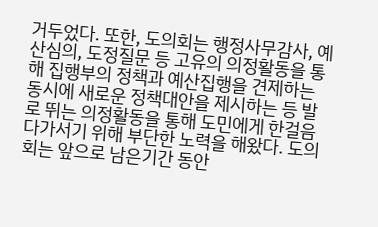거두었다. 또한, 도의회는 행정사무감사, 예산심의, 도정질문 등 고유의 의정활동을 통해 집행부의 정책과 예산집행을 견제하는 동시에 새로운 정책대안을 제시하는 등 발로 뛰는 의정활동을 통해 도민에게 한걸음 다가서기 위해 부단한 노력을 해왔다. 도의회는 앞으로 남은기간 동안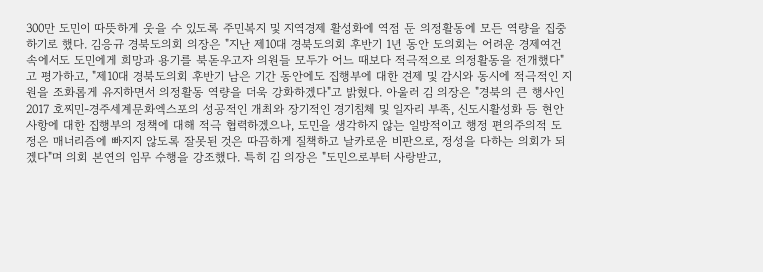300만 도민이 따뜻하게 웃을 수 있도록 주민복지 및 지역경제 활성화에 역점 둔 의정활동에 모든 역량을 집중하기로 했다. 김응규 경북도의회 의장은 "지난 제10대 경북도의회 후반기 1년 동안 도의회는 어려운 경제여건 속에서도 도민에게 희망과 용기를 북돋우고자 의원들 모두가 어느 때보다 적극적으로 의정활동을 전개했다"고 평가하고, "제10대 경북도의회 후반기 남은 기간 동안에도 집행부에 대한 견제 및 감시와 동시에 적극적인 지원을 조화롭게 유지하면서 의정활동 역량을 더욱 강화하겠다"고 밝혔다. 아울러 김 의장은 "경북의 큰 행사인 2017 호찌민-경주세계문화엑스포의 성공적인 개최와 장기적인 경기침체 및 일자리 부족, 신도시활성화 등 현안사항에 대한 집행부의 정책에 대해 적극 협력하겠으나, 도민을 생각하지 않는 일방적이고 행정 편의주의적 도정은 매너리즘에 빠지지 않도록 잘못된 것은 따끔하게 질책하고 날카로운 비판으로, 정성을 다하는 의회가 되겠다"며 의회 본연의 임무 수행을 강조했다. 특히 김 의장은 "도민으로부터 사랑받고,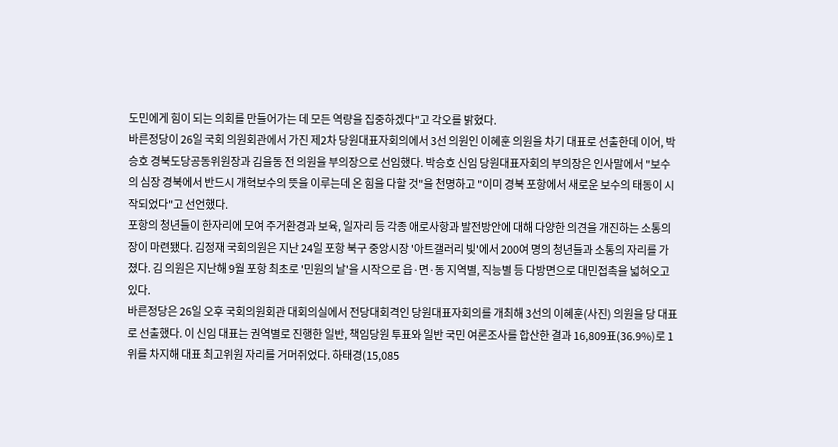도민에게 힘이 되는 의회를 만들어가는 데 모든 역량을 집중하겠다"고 각오를 밝혔다.
바른정당이 26일 국회 의원회관에서 가진 제2차 당원대표자회의에서 3선 의원인 이혜훈 의원을 차기 대표로 선출한데 이어, 박승호 경북도당공동위원장과 김을동 전 의원을 부의장으로 선임했다. 박승호 신임 당원대표자회의 부의장은 인사말에서 "보수의 심장 경북에서 반드시 개혁보수의 뜻을 이루는데 온 힘을 다할 것"을 천명하고 "이미 경북 포항에서 새로운 보수의 태동이 시작되었다"고 선언했다.
포항의 청년들이 한자리에 모여 주거환경과 보육, 일자리 등 각종 애로사항과 발전방안에 대해 다양한 의견을 개진하는 소통의 장이 마련됐다. 김정재 국회의원은 지난 24일 포항 북구 중앙시장 '아트갤러리 빛'에서 200여 명의 청년들과 소통의 자리를 가졌다. 김 의원은 지난해 9월 포항 최초로 '민원의 날'을 시작으로 읍·면·동 지역별, 직능별 등 다방면으로 대민접촉을 넓혀오고 있다.
바른정당은 26일 오후 국회의원회관 대회의실에서 전당대회격인 당원대표자회의를 개최해 3선의 이혜훈(사진) 의원을 당 대표로 선출했다. 이 신임 대표는 권역별로 진행한 일반, 책임당원 투표와 일반 국민 여론조사를 합산한 결과 16,809표(36.9%)로 1위를 차지해 대표 최고위원 자리를 거머쥐었다. 하태경(15,085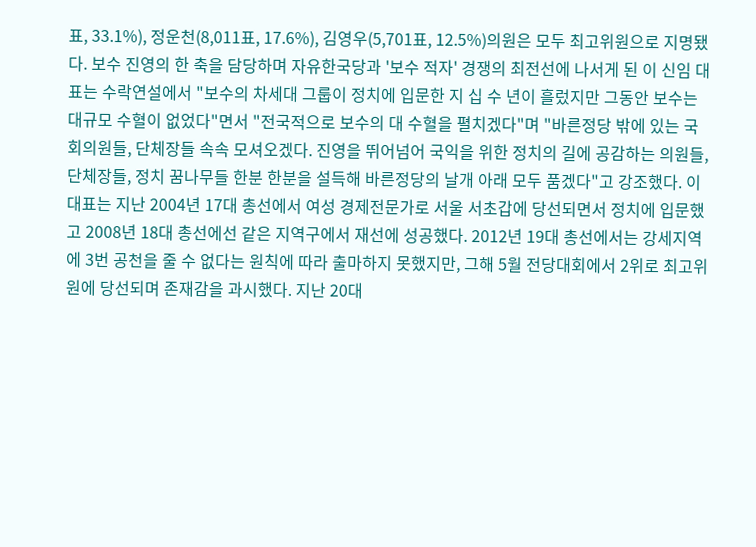표, 33.1%), 정운천(8,011표, 17.6%), 김영우(5,701표, 12.5%)의원은 모두 최고위원으로 지명됐다. 보수 진영의 한 축을 담당하며 자유한국당과 '보수 적자' 경쟁의 최전선에 나서게 된 이 신임 대표는 수락연설에서 "보수의 차세대 그룹이 정치에 입문한 지 십 수 년이 흘렀지만 그동안 보수는 대규모 수혈이 없었다"면서 "전국적으로 보수의 대 수혈을 펼치겠다"며 "바른정당 밖에 있는 국회의원들, 단체장들 속속 모셔오겠다. 진영을 뛰어넘어 국익을 위한 정치의 길에 공감하는 의원들, 단체장들, 정치 꿈나무들 한분 한분을 설득해 바른정당의 날개 아래 모두 품겠다"고 강조했다. 이 대표는 지난 2004년 17대 총선에서 여성 경제전문가로 서울 서초갑에 당선되면서 정치에 입문했고 2008년 18대 총선에선 같은 지역구에서 재선에 성공했다. 2012년 19대 총선에서는 강세지역에 3번 공천을 줄 수 없다는 원칙에 따라 출마하지 못했지만, 그해 5월 전당대회에서 2위로 최고위원에 당선되며 존재감을 과시했다. 지난 20대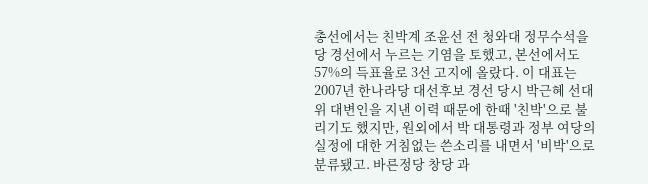총선에서는 친박계 조윤선 전 청와대 정무수석을 당 경선에서 누르는 기염을 토했고, 본선에서도 57%의 득표율로 3선 고지에 올랐다. 이 대표는 2007년 한나라당 대선후보 경선 당시 박근혜 선대위 대변인을 지낸 이력 때문에 한때 '친박'으로 불리기도 했지만, 원외에서 박 대통령과 정부 여당의 실정에 대한 거침없는 쓴소리를 내면서 '비박'으로 분류됐고. 바른정당 창당 과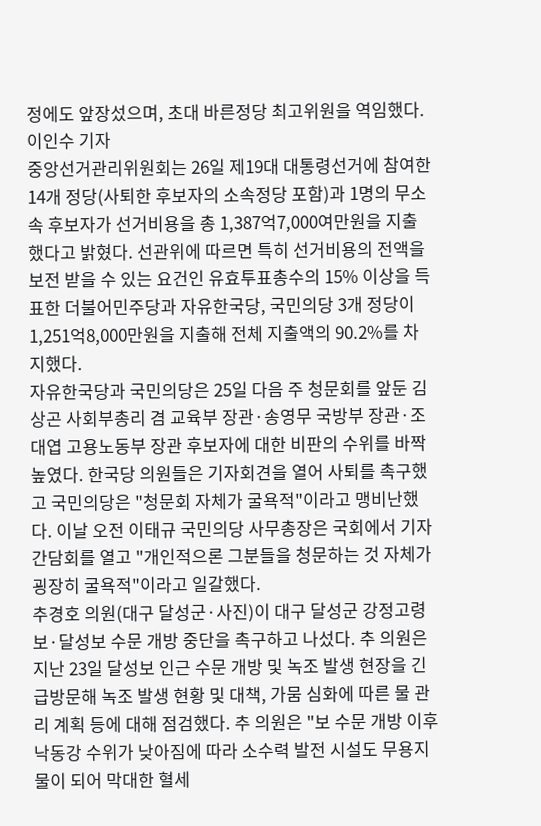정에도 앞장섰으며, 초대 바른정당 최고위원을 역임했다. 이인수 기자
중앙선거관리위원회는 26일 제19대 대통령선거에 참여한 14개 정당(사퇴한 후보자의 소속정당 포함)과 1명의 무소속 후보자가 선거비용을 총 1,387억7,000여만원을 지출했다고 밝혔다. 선관위에 따르면 특히 선거비용의 전액을 보전 받을 수 있는 요건인 유효투표총수의 15% 이상을 득표한 더불어민주당과 자유한국당, 국민의당 3개 정당이 1,251억8,000만원을 지출해 전체 지출액의 90.2%를 차지했다.
자유한국당과 국민의당은 25일 다음 주 청문회를 앞둔 김상곤 사회부총리 겸 교육부 장관·송영무 국방부 장관·조대엽 고용노동부 장관 후보자에 대한 비판의 수위를 바짝 높였다. 한국당 의원들은 기자회견을 열어 사퇴를 촉구했고 국민의당은 "청문회 자체가 굴욕적"이라고 맹비난했다. 이날 오전 이태규 국민의당 사무총장은 국회에서 기자간담회를 열고 "개인적으론 그분들을 청문하는 것 자체가 굉장히 굴욕적"이라고 일갈했다.
추경호 의원(대구 달성군·사진)이 대구 달성군 강정고령보·달성보 수문 개방 중단을 촉구하고 나섰다. 추 의원은 지난 23일 달성보 인근 수문 개방 및 녹조 발생 현장을 긴급방문해 녹조 발생 현황 및 대책, 가뭄 심화에 따른 물 관리 계획 등에 대해 점검했다. 추 의원은 "보 수문 개방 이후 낙동강 수위가 낮아짐에 따라 소수력 발전 시설도 무용지물이 되어 막대한 혈세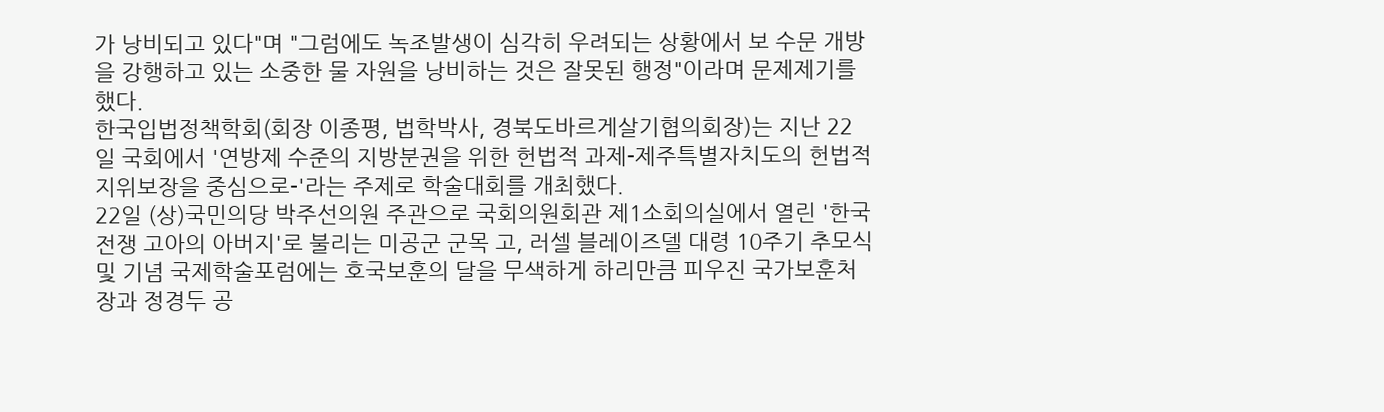가 낭비되고 있다"며 "그럼에도 녹조발생이 심각히 우려되는 상황에서 보 수문 개방을 강행하고 있는 소중한 물 자원을 낭비하는 것은 잘못된 행정"이라며 문제제기를 했다.
한국입법정책학회(회장 이종평, 법학박사, 경북도바르게살기협의회장)는 지난 22일 국회에서 '연방제 수준의 지방분권을 위한 헌법적 과제-제주특별자치도의 헌법적 지위보장을 중심으로-'라는 주제로 학술대회를 개최했다.
22일 (상)국민의당 박주선의원 주관으로 국회의원회관 제1소회의실에서 열린 '한국전쟁 고아의 아버지'로 불리는 미공군 군목 고, 러셀 블레이즈델 대령 10주기 추모식 및 기념 국제학술포럼에는 호국보훈의 달을 무색하게 하리만큼 피우진 국가보훈처장과 정경두 공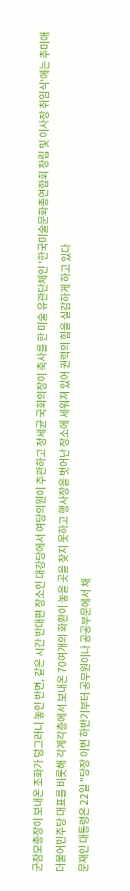군참모총장이 보내온 조화가 덩그러니 놓인 반면, 같은 시간 반대편 장소인 대강당에서 여당의원이 주관하고 정세균 국회의장이 축사를 한 미술 유관단체인 '한국미술문화총연합회 창립 및 이사장 취임식'에는 추미애 더불어민주당 대표를 비롯해 각계각층에서 보내온 70여개의 화환이 놓을 곳을 찾지 못하고 행사장을 벗어난 장소에 세워져 있어 권력의 힘을 실감하게 하고 있다
문재인 대통령은 22일 "당장 이번 하반기부터 공무원이나 공공부문에서 채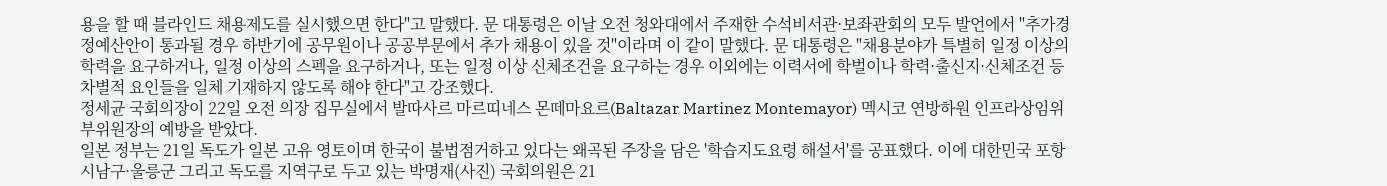용을 할 때 블라인드 채용제도를 실시했으면 한다"고 말했다. 문 대통령은 이날 오전 청와대에서 주재한 수석비서관·보좌관회의 모두 발언에서 "추가경정예산안이 통과될 경우 하반기에 공무원이나 공공부문에서 추가 채용이 있을 것"이라며 이 같이 말했다. 문 대통령은 "채용분야가 특별히 일정 이상의 학력을 요구하거나, 일정 이상의 스펙을 요구하거나, 또는 일정 이상 신체조건을 요구하는 경우 이외에는 이력서에 학벌이나 학력·출신지·신체조건 등 차별적 요인들을 일체 기재하지 않도록 해야 한다"고 강조했다.
정세균 국회의장이 22일 오전 의장 집무실에서 발따사르 마르띠네스 몬떼마요르(Baltazar Martinez Montemayor) 멕시코 연방하원 인프라상임위 부위원장의 예방을 받았다.
일본 정부는 21일 독도가 일본 고유 영토이며 한국이 불법점거하고 있다는 왜곡된 주장을 담은 '학습지도요령 해설서'를 공표했다. 이에 대한민국 포항시남구·울릉군 그리고 독도를 지역구로 두고 있는 박명재(사진) 국회의원은 21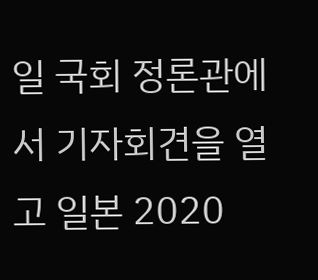일 국회 정론관에서 기자회견을 열고 일본 2020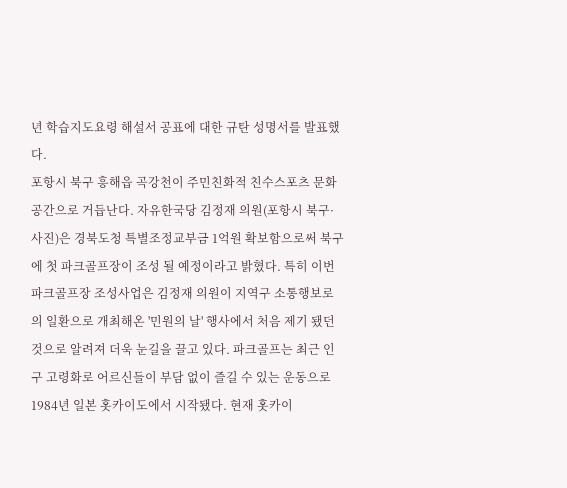년 학습지도요령 해설서 공표에 대한 규탄 성명서를 발표했다.
포항시 북구 흥해읍 곡강천이 주민친화적 친수스포츠 문화 공간으로 거듭난다. 자유한국당 김정재 의원(포항시 북구·사진)은 경북도청 특별조정교부금 1억원 확보함으로써 북구에 첫 파크골프장이 조성 될 예정이라고 밝혔다. 특히 이번 파크골프장 조성사업은 김정재 의원이 지역구 소통행보로의 일환으로 개최해온 '민원의 날' 행사에서 처음 제기 됐던 것으로 알려져 더욱 눈길을 끌고 있다. 파크골프는 최근 인구 고령화로 어르신들이 부담 없이 즐길 수 있는 운동으로 1984년 일본 홋카이도에서 시작됐다. 현재 홋카이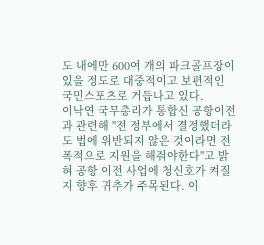도 내에만 600여 개의 파크골프장이 있을 정도로 대중적이고 보편적인 국민스포츠로 거듭나고 있다.
이낙연 국무총리가 통합신 공항이전과 관련해 "전 정부에서 결정했더라도 법에 위반되지 않은 것이라면 전폭적으로 지원을 해줘야한다"고 밝혀 공항 이전 사업에 청신호가 켜질지 향후 귀추가 주목된다. 이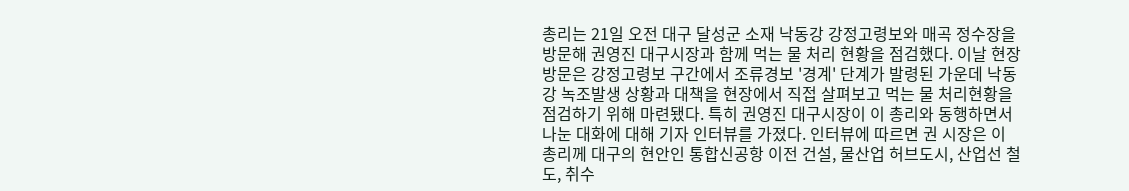총리는 21일 오전 대구 달성군 소재 낙동강 강정고령보와 매곡 정수장을 방문해 권영진 대구시장과 함께 먹는 물 처리 현황을 점검했다. 이날 현장방문은 강정고령보 구간에서 조류경보 '경계' 단계가 발령된 가운데 낙동강 녹조발생 상황과 대책을 현장에서 직접 살펴보고 먹는 물 처리현황을 점검하기 위해 마련됐다. 특히 권영진 대구시장이 이 총리와 동행하면서 나눈 대화에 대해 기자 인터뷰를 가졌다. 인터뷰에 따르면 권 시장은 이 총리께 대구의 현안인 통합신공항 이전 건설, 물산업 허브도시, 산업선 철도, 취수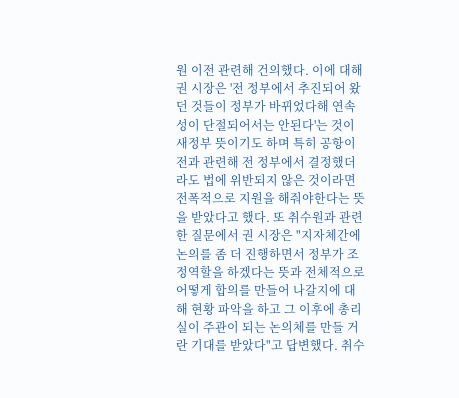원 이전 관련해 건의했다. 이에 대해 권 시장은 '전 정부에서 추진되어 왔던 것들이 정부가 바뀌었다해 연속성이 단절되어서는 안된다'는 것이 새정부 뜻이기도 하며 특히 공항이전과 관련해 전 정부에서 결정했더라도 법에 위반되지 않은 것이라면 전폭적으로 지원을 해줘야한다는 뜻을 받았다고 했다. 또 취수원과 관련한 질문에서 권 시장은 "지자체간에 논의를 좀 더 진행하면서 정부가 조정역할을 하겠다는 뜻과 전체적으로 어떻게 합의를 만들어 나갈지에 대해 현황 파악을 하고 그 이후에 총리실이 주관이 되는 논의체를 만들 거란 기대를 받았다"고 답변했다. 취수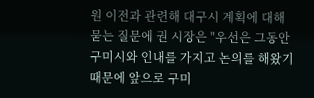원 이전과 관련해 대구시 계획에 대해 묻는 질문에 권 시장은 "우선은 그동안 구미시와 인내를 가지고 논의를 해왔기 때문에 앞으로 구미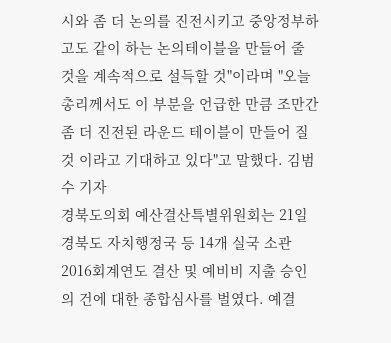시와 좀 더 논의를 진전시키고 중앙정부하고도 같이 하는 논의테이블을 만들어 줄 것을 계속적으로 설득할 것"이라며 "오늘 총리께서도 이 부분을 언급한 만큼 조만간 좀 더 진전된 라운드 테이블이 만들어 질 것 이라고 기대하고 있다"고 말했다. 김범수 기자
경북도의회 예산결산특별위원회는 21일 경북도 자치행정국 등 14개 실국 소관 2016회계연도 결산 및 예비비 지출 승인의 건에 대한 종합심사를 벌였다. 예결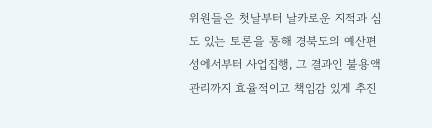위원들은 첫날부터 날카로운 지적과 심도 있는 토론을 통해 경북도의 예산편성에서부터 사업집행, 그 결과인 불용액 관리까지 효율적이고 책임감 있게 추진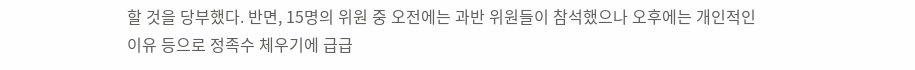할 것을 당부했다. 반면, 15명의 위원 중 오전에는 과반 위원들이 참석했으나 오후에는 개인적인 이유 등으로 정족수 체우기에 급급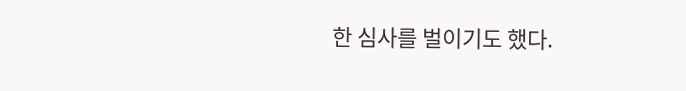한 심사를 벌이기도 했다.